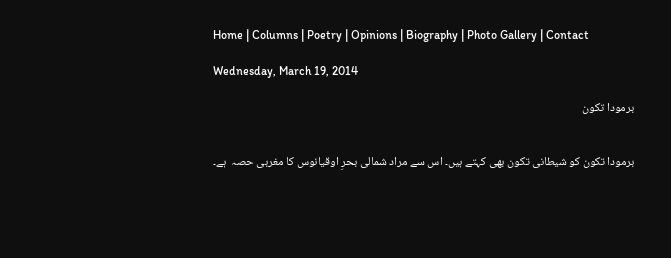Home | Columns | Poetry | Opinions | Biography | Photo Gallery | Contact

Wednesday, March 19, 2014

برمودا تکون


برمودا تکون کو شیطانی تکون بھی کہتے ہیں۔ اس سے مراد شمالی بحرِ اوقیانوس کا مغربی حصہ  ہے۔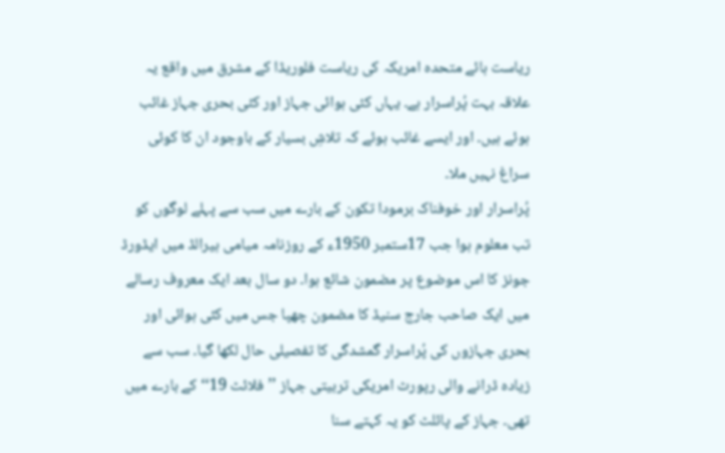ریاست ہائے متحدہ امریکہ کی ریاست فلوریڈا کے مشرق میں واقع یہ علاقہ بہت پُراسرار ہے۔ یہاں کئی ہوائی جہاز اور کئی بحری جہاز غائب ہوئے ہیں۔ اور ایسے غائب ہوئے کہ تلاشِ بسیار کے باوجود ان کا کوئی سراغ نہیں ملا۔
پُراسرار اور خوفناک برمودا تکون کے بارے میں سب سے پہلے لوگوں کو تب معلوم ہوا جب 17ستمبر 1950ء کے روزنامہ میامی ہیرالڈ میں ایڈورڈ جونز کا اس موضوع پر مضمون شائع ہوا۔ دو سال بعد ایک معروف رسالے میں ایک صاحب جارج سنیڈ کا مضمون چھپا جس میں کئی ہوائی اور بحری جہازوں کی پُراسرار گمشدگی کا تفصیلی حال لکھا گیا۔ سب سے زیادہ ڈرانے والی رپورٹ امریکی تربیتی جہاز ’’فلائٹ 19‘‘ کے بارے میں تھی۔ جہاز کے پائلٹ کو یہ کہتے سنا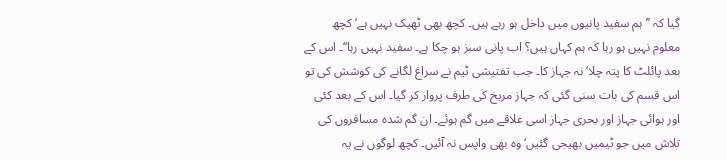گیا کہ ’’ہم سفید پانیوں میں داخل ہو رہے ہیں۔ کچھ بھی ٹھیک نہیں ہے‘ کچھ معلوم نہیں ہو رہا کہ ہم کہاں ہیں؟ اب پانی سبز ہو چکا ہے۔ سفید نہیں رہا‘‘۔ اس کے بعد پائلٹ کا پتہ چلا‘ نہ جہاز کا۔ جب تفتیشی ٹیم نے سراغ لگانے کی کوشش کی تو اس قسم کی بات سنی گئی کہ جہاز مریخ کی طرف پرواز کر گیا۔ اس کے بعد کئی اور ہوائی جہاز اور بحری جہاز اسی علاقے میں گم ہوئے۔ ان گم شدہ مسافروں کی تلاش میں جو ٹیمیں بھیجی گئیں‘ وہ بھی واپس نہ آئیں۔ کچھ لوگوں نے یہ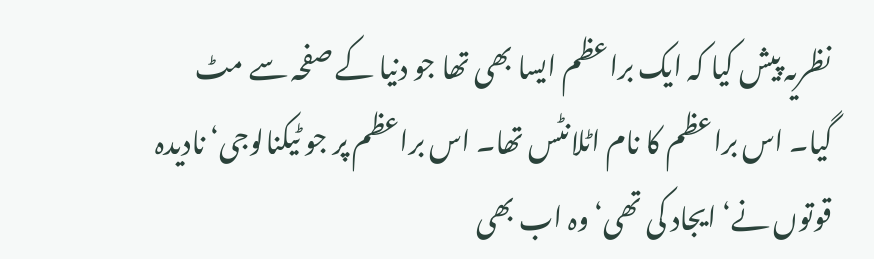نظریہ پیش کیا کہ ایک براعظم ایسا بھی تھا جو دنیا کے صفحہ سے مٹ گیا۔ اس براعظم کا نام اٹلانٹس تھا۔ اس براعظم پر جو ٹیکنالوجی‘ نادیدہ قوتوں نے‘ ایجاد کی تھی‘ وہ اب بھی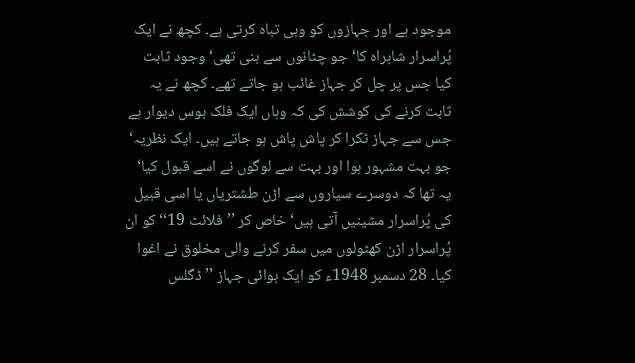موجود ہے اور جہازوں کو وہی تباہ کرتی ہے۔ کچھ نے ایک پُراسرار شاہراہ کا‘ جو چٹانوں سے بنی تھی‘ وجود ثابت کیا جس پر چل کر جہاز غائب ہو جاتے تھے۔ کچھ نے یہ ثابت کرنے کی کوشش کی کہ وہاں ایک فلک بوس دیوار ہے جس سے جہاز ٹکرا کر پاش پاش ہو جاتے ہیں۔ ایک نظریہ‘ جو بہت مشہور ہوا اور بہت سے لوگوں نے اسے قبول کیا‘ یہ تھا کہ دوسرے سیاروں سے اڑن طشتریاں یا اسی قبیل کی پُراسرار مشینیں آتی ہیں‘ خاص کر ’’فلائٹ 19‘‘ کو ان پُراسرار اڑن کھٹولوں میں سفر کرنے والی مخلوق نے اغوا کیا۔ 28 دسمبر 1948ء کو ایک ہوائی جہاز ’’ڈگلس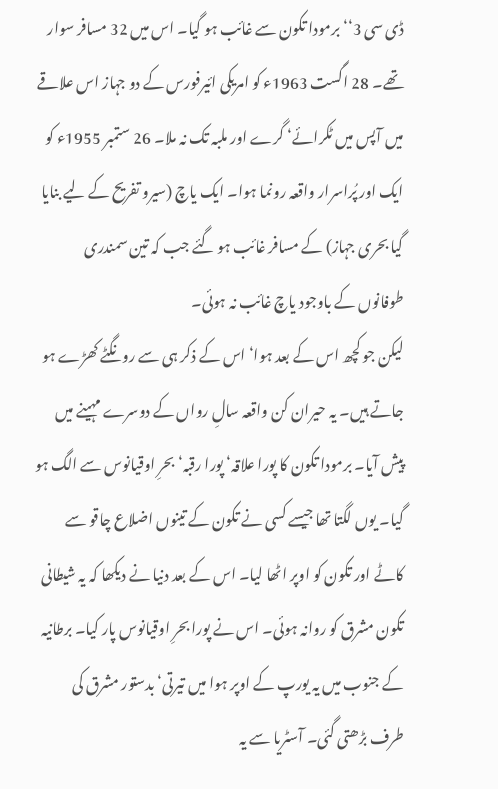ڈی سی 3‘‘ برمودا تکون سے غائب ہو گیا۔ اس میں 32 مسافر سوار تھے۔ 28 اگست 1963ء کو امریکی ائیرفورس کے دو جہاز اس علاقے میں آپس میں ٹکرائے‘ گرے اور ملبہ تک نہ ملا۔ 26 ستمبر 1955ء کو ایک اور پُراسرار واقعہ رونما ہوا۔ ایک یاچ (سیرو تفریح کے لیے بنایا گیا بحری جہاز) کے مسافر غائب ہو گئے جب کہ تین سمندری طوفانوں کے باوجود یاچ غائب نہ ہوئی۔
لیکن جو کچھ اس کے بعد ہوا‘ اس کے ذکر ہی سے رونگٹے کھڑے ہو جاتے ہیں۔ یہ حیران کن واقعہ سالِ رواں کے دوسرے مہینے میں پیش آیا۔ برمودا تکون کا پورا علاقہ‘ پورا رقبہ‘ بحرِ اوقیانوس سے الگ ہو گیا۔ یوں لگتا تھا جیسے کسی نے تکون کے تینوں اضلاع چاقو سے کاٹے اور تکون کو اوپر اٹھا لیا۔ اس کے بعد دنیا نے دیکھا کہ یہ شیطانی تکون مشرق کو روانہ ہوئی۔ اس نے پورا بحرِ اوقیانوس پار کیا۔ برطانیہ کے جنوب میں یہ یورپ کے اوپر ہوا میں تیرتی‘ بدستور مشرق کی طرف بڑھتی گئی۔ آسٹریا سے یہ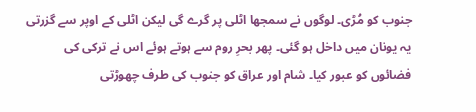جنوب کو مُڑی۔ لوگوں نے سمجھا اٹلی پر گرے گی لیکن اٹلی کے اوپر سے گزرتی یہ یونان میں داخل ہو گئی۔ پھر بحرِ روم سے ہوتے ہوئے اس نے ترکی کی فضائوں کو عبور کیا۔ شام اور عراق کو جنوب کی طرف چھوڑتی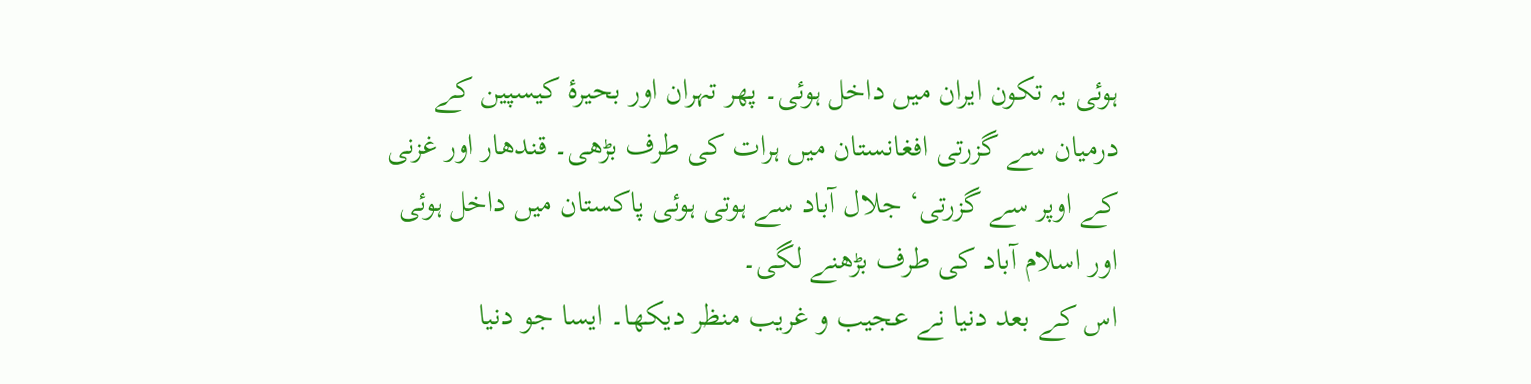ہوئی یہ تکون ایران میں داخل ہوئی۔ پھر تہران اور بحیرۂ کیسپین کے درمیان سے گزرتی افغانستان میں ہرات کی طرف بڑھی۔ قندھار اور غزنی کے اوپر سے گزرتی‘ جلال آباد سے ہوتی ہوئی پاکستان میں داخل ہوئی اور اسلام آباد کی طرف بڑھنے لگی۔
اس کے بعد دنیا نے عجیب و غریب منظر دیکھا۔ ایسا جو دنیا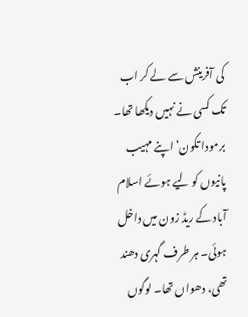کی آفرینش سے لے کر اب تک کسی نے نہیں دیکھا تھا۔ برمودا تکون‘ اپنے مہیب پانیوں کو لیے ہوئے اسلام آباد کے ریڈ زون میں داخل ہوئی۔ ہر طرف گہری دھند تھی، دھواں تھا۔ لوگوں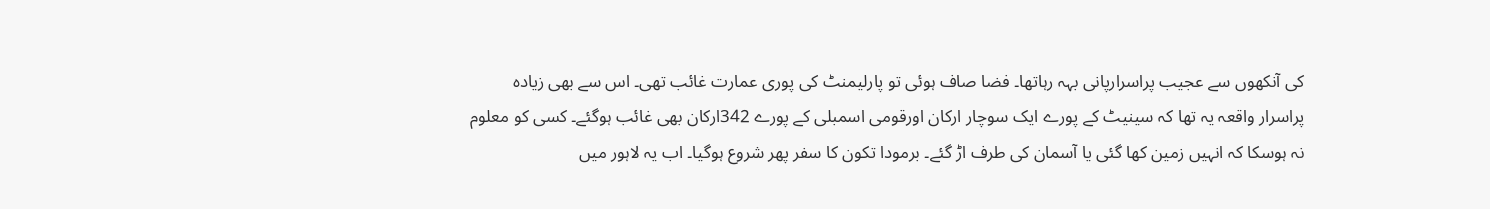کی آنکھوں سے عجیب پراسرارپانی بہہ رہاتھا۔ فضا صاف ہوئی تو پارلیمنٹ کی پوری عمارت غائب تھی۔ اس سے بھی زیادہ پراسرار واقعہ یہ تھا کہ سینیٹ کے پورے ایک سوچار ارکان اورقومی اسمبلی کے پورے 342ارکان بھی غائب ہوگئے۔ کسی کو معلوم نہ ہوسکا کہ انہیں زمین کھا گئی یا آسمان کی طرف اڑ گئے۔ برمودا تکون کا سفر پھر شروع ہوگیا۔ اب یہ لاہور میں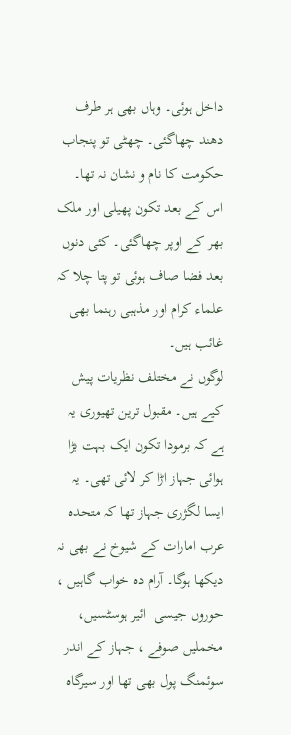داخل ہوئی۔ وہاں بھی ہر طرف دھند چھاگئی۔ چھٹی تو پنجاب حکومت کا نام و نشان نہ تھا۔ اس کے بعد تکون پھیلی اور ملک بھر کے اوپر چھاگئی۔ کئی دنوں بعد فضا صاف ہوئی تو پتا چلا کہ علماء کرام اور مذہبی رہنما بھی غائب ہیں۔
لوگوں نے مختلف نظریات پیش کیے ہیں۔ مقبول ترین تھیوری یہ ہے کہ برمودا تکون ایک بہت بڑا ہوائی جہاز اڑا کر لائی تھی۔ یہ ایسا لگژری جہاز تھا کہ متحدہ عرب امارات کے شیوخ نے بھی نہ دیکھا ہوگا۔ آرام دہ خواب گاہیں ، حوروں جیسی  ائیر ہوسٹسیں، مخملیں صوفے ، جہاز کے اندر سوئمنگ پول بھی تھا اور سیرگاہ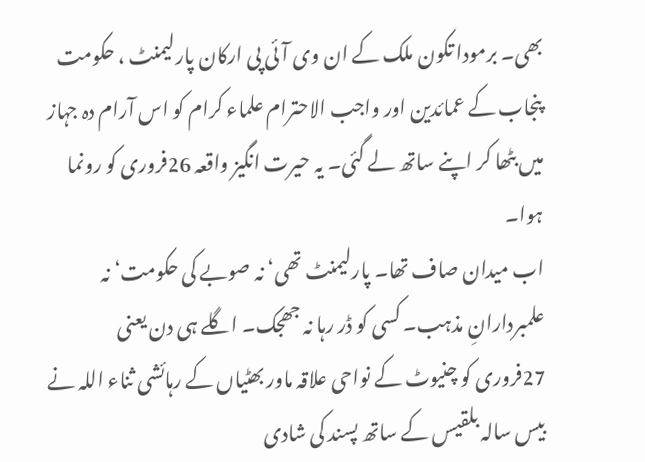بھی۔ برمودا تکون ملک کے ان وی آئی پی ارکان پارلیمنٹ ، حکومت پنجاب کے عمائدین اور واجب الاحترام علماء کرام کو اس آرام دہ جہاز میں بٹھا کر اپنے ساتھ لے گئی۔ یہ حیرت انگیز واقعہ 26فروری کو رونما ہوا۔
اب میدان صاف تھا۔ پارلیمنٹ تھی‘ نہ صوبے کی حکومت‘ نہ علمبردارانِ مذہب۔ کسی کو ڈر رہا نہ جھجک۔ اگلے ہی دن یعنی 27فروری کو چنیوٹ کے نواحی علاقہ ماور بھٹیاں کے رہائشی ثناء اللہ نے بیس سالہ بلقیس کے ساتھ پسند کی شادی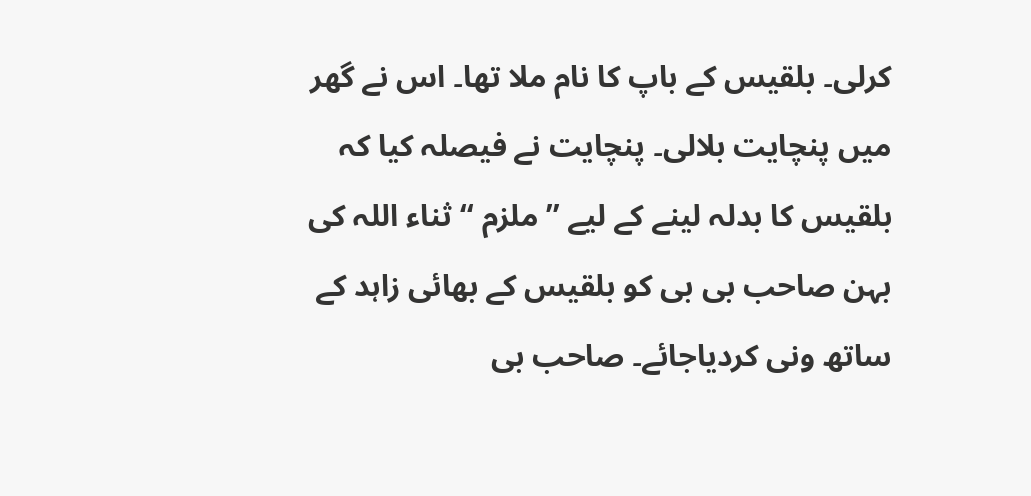کرلی۔ بلقیس کے باپ کا نام ملا تھا۔ اس نے گھر میں پنچایت بلالی۔ پنچایت نے فیصلہ کیا کہ بلقیس کا بدلہ لینے کے لیے ’’ ملزم ‘‘ ثناء اللہ کی بہن صاحب بی بی کو بلقیس کے بھائی زاہد کے ساتھ ونی کردیاجائے۔ صاحب بی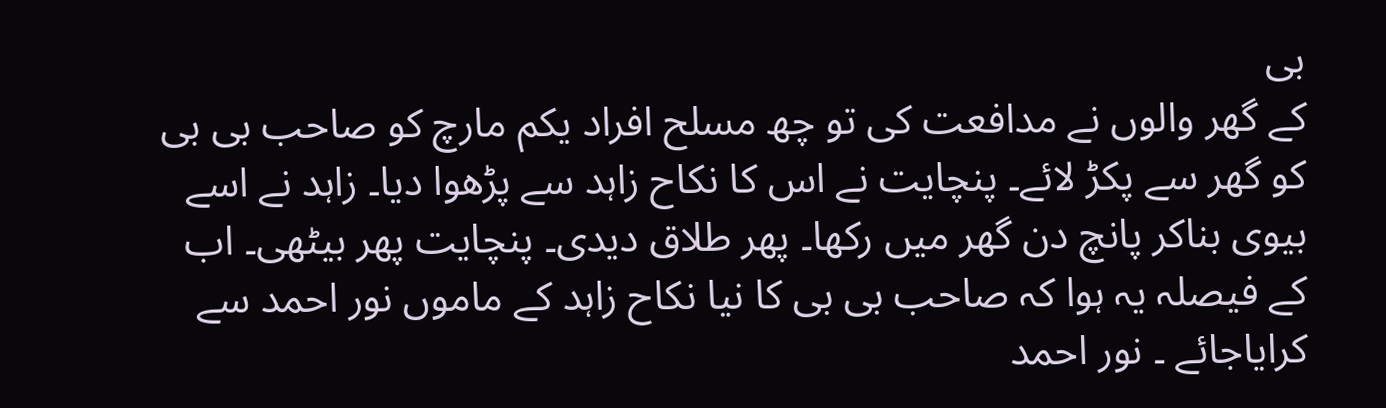بی
کے گھر والوں نے مدافعت کی تو چھ مسلح افراد یکم مارچ کو صاحب بی بی کو گھر سے پکڑ لائے۔ پنچایت نے اس کا نکاح زاہد سے پڑھوا دیا۔ زاہد نے اسے بیوی بناکر پانچ دن گھر میں رکھا۔ پھر طلاق دیدی۔ پنچایت پھر بیٹھی۔ اب کے فیصلہ یہ ہوا کہ صاحب بی بی کا نیا نکاح زاہد کے ماموں نور احمد سے کرایاجائے ۔ نور احمد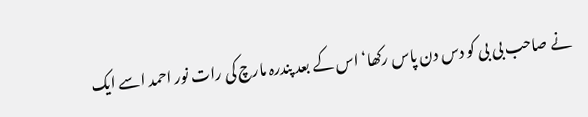نے صاحب بی بی کو دس دن پاس رکھا‘ اس کے بعد پندرہ مارچ کی رات نور احمد اسے ایک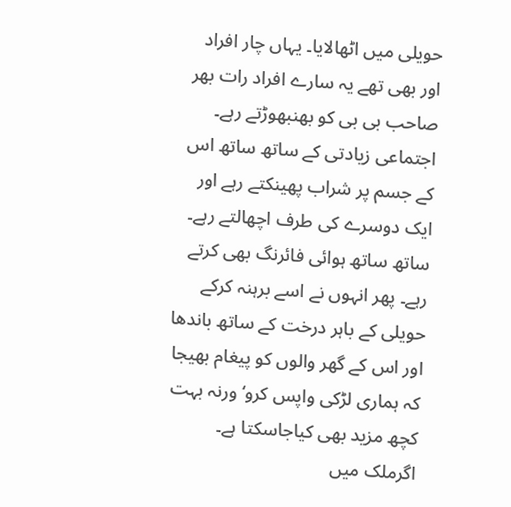حویلی میں اٹھالایا۔ یہاں چار افراد اور بھی تھے یہ سارے افراد رات بھر صاحب بی بی کو بھنبھوڑتے رہے۔ اجتماعی زیادتی کے ساتھ ساتھ اس کے جسم پر شراب پھینکتے رہے اور ایک دوسرے کی طرف اچھالتے رہے۔ ساتھ ساتھ ہوائی فائرنگ بھی کرتے رہے۔ پھر انہوں نے اسے برہنہ کرکے حویلی کے باہر درخت کے ساتھ باندھا اور اس کے گھر والوں کو پیغام بھیجا کہ ہماری لڑکی واپس کرو‘ ورنہ بہت کچھ مزید بھی کیاجاسکتا ہے۔
اگرملک میں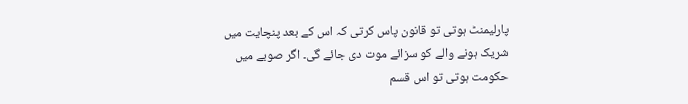پارلیمنٹ ہوتی تو قانون پاس کرتی کہ اس کے بعد پنچایت میں شریک ہونے والے کو سزائے موت دی جائے گی۔ اگر صوبے میں حکومت ہوتی تو اس قسم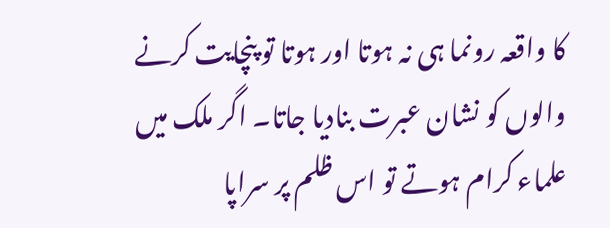کا واقعہ رونما ہی نہ ہوتا اور ہوتا تو پنچایت کرنے والوں کو نشان عبرت بنادیا جاتا۔ اگر ملک میں علماء کرام ہوتے تو اس ظلم پر سراپا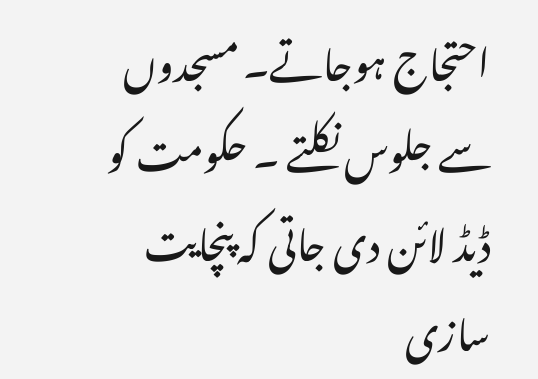احتجاج ہوجاتے۔ مسجدوں سے جلوس نکلتے ۔ حکومت کو ڈیڈ لائن دی جاتی کہ پنچایت سازی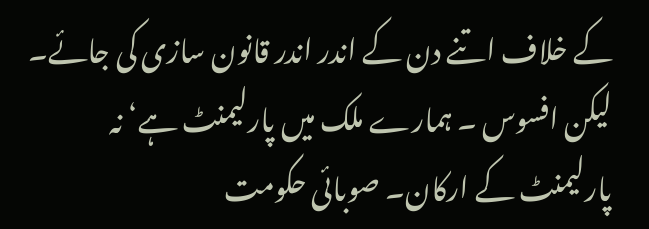کے خلاف اتنے دن کے اندر اندر قانون سازی کی جائے۔ لیکن افسوس ۔ ہمارے ملک میں پارلیمنٹ ہے‘ نہ پارلیمنٹ کے ارکان۔ صوبائی حکومت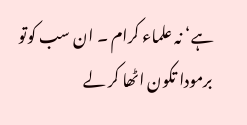ہے‘ نہ علماء کرام ۔ ان سب کوتو برمودا تکون اٹھا کر لے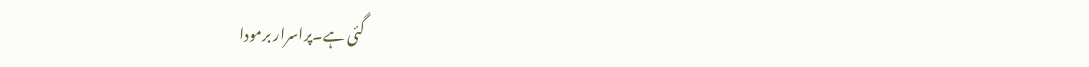گئی ہے۔پراسرار برمودا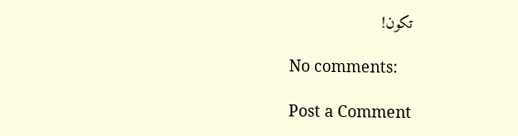تکون!

No comments:

Post a Comment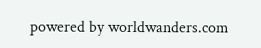powered by worldwanders.com